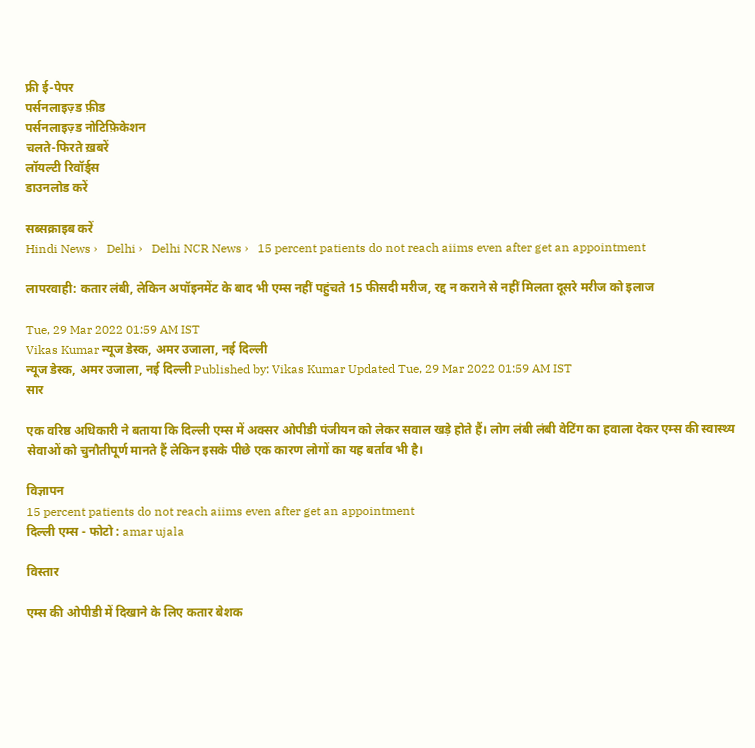फ्री ई-पेपर
पर्सनलाइज़्ड फ़ीड
पर्सनलाइज़्ड नोटिफ़िकेशन
चलते-फिरते ख़बरें
लॉयल्टी रिवॉर्ड्स
डाउनलोड करें

सब्सक्राइब करें
Hindi News ›   Delhi ›   Delhi NCR News ›   15 percent patients do not reach aiims even after get an appointment

लापरवाही: कतार लंबी, लेकिन अपॉइनमेंट के बाद भी एम्स नहीं पहुंचते 15 फीसदी मरीज, रद्द न कराने से नहीं मिलता दूसरे मरीज को इलाज

Tue, 29 Mar 2022 01:59 AM IST
Vikas Kumar न्यूज डेस्क, अमर उजाला, नई दिल्ली
न्यूज डेस्क, अमर उजाला, नई दिल्ली Published by: Vikas Kumar Updated Tue, 29 Mar 2022 01:59 AM IST
सार

एक वरिष्ठ अधिकारी ने बताया कि दिल्ली एम्स में अक्सर ओपीडी पंजीयन को लेकर सवाल खड़े होते हैं। लोग लंबी लंबी वेटिंग का हवाला देकर एम्स की स्वास्थ्य सेवाओं को चुनौतीपूर्ण मानते हैं लेकिन इसके पीछे एक कारण लोगों का यह बर्ताव भी है।

विज्ञापन
15 percent patients do not reach aiims even after get an appointment
दिल्ली एम्स - फोटो : amar ujala

विस्तार

एम्स की ओपीडी में दिखाने के लिए कतार बेशक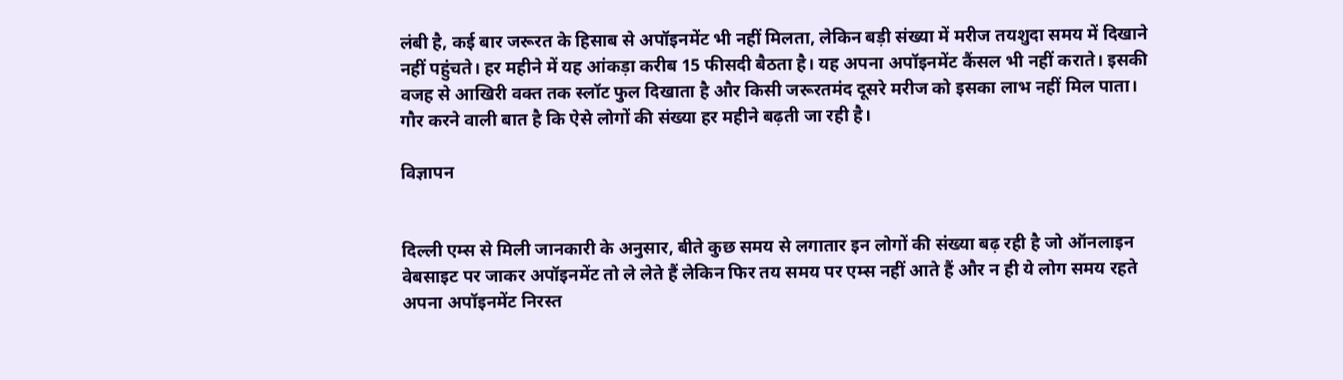लंबी है, कई बार जरूरत के हिसाब से अपॉइनमेंट भी नहीं मिलता, लेकिन बड़ी संख्या में मरीज तयशुदा समय में दिखाने नहीं पहुंचते। हर महीने में यह आंकड़ा करीब 15 फीसदी बैठता है। यह अपना अपॉइनमेंट कैंसल भी नहीं कराते। इसकी वजह से आखिरी वक्त तक स्लॉट फुल दिखाता है और किसी जरूरतमंद दूसरे मरीज को इसका लाभ नहीं मिल पाता। गौर करने वाली बात है कि ऐसे लोगों की संख्या हर महीने बढ़ती जा रही है।

विज्ञापन


दिल्ली एम्स से मिली जानकारी के अनुसार, बीते कुछ समय से लगातार इन लोगों की संख्या बढ़ रही है जो ऑनलाइन वेबसाइट पर जाकर अपॉइनमेंट तो ले लेते हैं लेकिन फिर तय समय पर एम्स नहीं आते हैं और न ही ये लोग समय रहते अपना अपॉइनमेंट निरस्त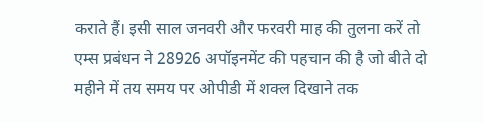कराते हैं। इसी साल जनवरी और फरवरी माह की तुलना करें तो एम्स प्रबंधन ने 28926 अपॉइनमेंट की पहचान की है जो बीते दो महीने में तय समय पर ओपीडी में शक्ल दिखाने तक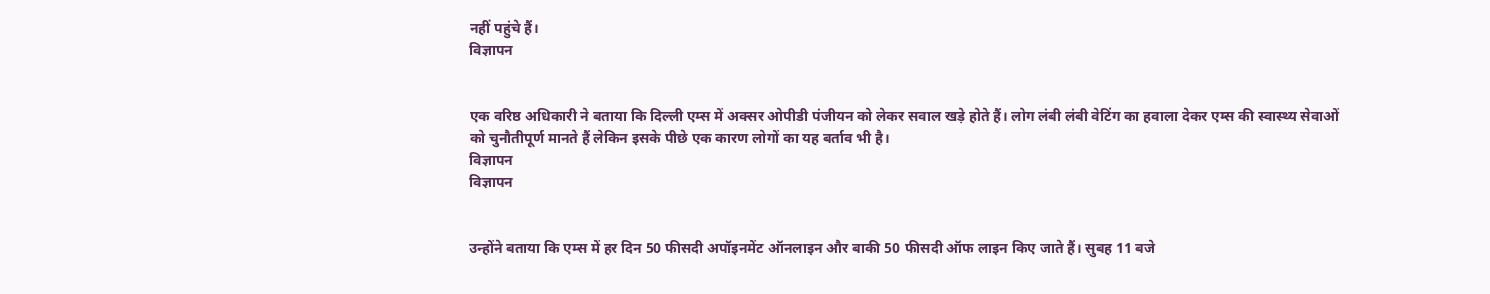नहीं पहुंचे हैं।
विज्ञापन


एक वरिष्ठ अधिकारी ने बताया कि दिल्ली एम्स में अक्सर ओपीडी पंजीयन को लेकर सवाल खड़े होते हैं। लोग लंबी लंबी वेटिंग का हवाला देकर एम्स की स्वास्थ्य सेवाओं को चुनौतीपूर्ण मानते हैं लेकिन इसके पीछे एक कारण लोगों का यह बर्ताव भी है।
विज्ञापन
विज्ञापन


उन्होंने बताया कि एम्स में हर दिन 50 फीसदी अपॉइनमेंट ऑनलाइन और बाकी 50 फीसदी ऑफ लाइन किए जाते हैं। सुबह 11 बजे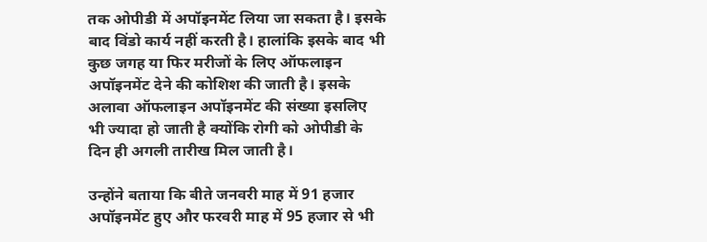तक ओपीडी में अपॉइनमेंट लिया जा सकता है। इसके बाद विंडो कार्य नहीं करती है। हालांकि इसके बाद भी कुछ जगह या फिर मरीजों के लिए ऑफलाइन अपॉइनमेंट देने की कोशिश की जाती है। इसके अलावा ऑफलाइन अपॉइनमेंट की संख्या इसलिए भी ज्यादा हो जाती है क्योंकि रोगी को ओपीडी के दिन ही अगली तारीख मिल जाती है।

उन्होंने बताया कि बीते जनवरी माह में 91 हजार अपॉइनमेंट हुए और फरवरी माह में 95 हजार से भी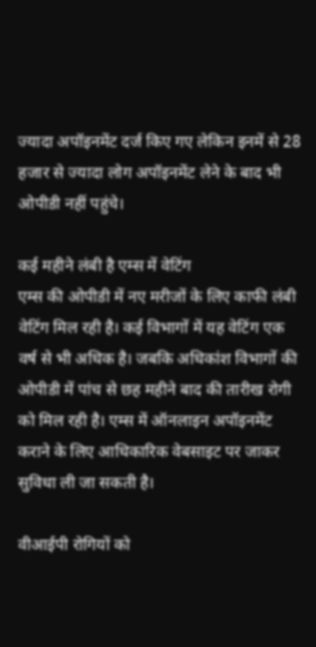ज्यादा अपॉइनमेंट दर्ज किए गए लेकिन इनमें से 28 हजार से ज्यादा लोग अपॉइनमेंट लेने के बाद भी ओपीडी नहीं पहुंचे।

कई महीने लंबी है एम्स में वेटिंग
एम्स की ओपीडी में नए मरीजों के लिए काफी लंबी वेटिंग मिल रही है। कई विभागों में यह वेटिंग एक वर्ष से भी अधिक है। जबकि अधिकांश विभागों की ओपीडी में पांच से छह महीने बाद की तारीख रोगी को मिल रही है। एम्स में ऑनलाइन अपॉइनमेंट कराने के लिए आधिकारिक वेबसाइट पर जाकर सुविधा ली जा सकती है।

वीआईपी रोगियों को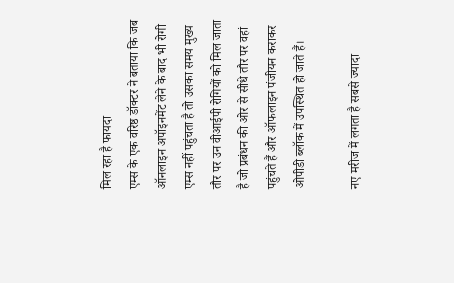मिल रहा है फायदा
एम्स के एक वरिष्ठ डॉक्टर ने बताया कि जब ऑनलाइन अपॉइनमेंट लेने के बाद भी रोगी एम्स नहीं पहुंचता है तो उसका समय मुख्य तौर पर उन वीआईपी रोगियों को मिल जाता है जो प्रबंधन की ओर से सीधे तौर पर वहां पहुंचते हैं और ऑफलाइन पंजीयन कराकर ओपीडी ब्लॉक में उपस्थित हो जाते हैं।

नए मरीज में लगता है सबसे ज्यादा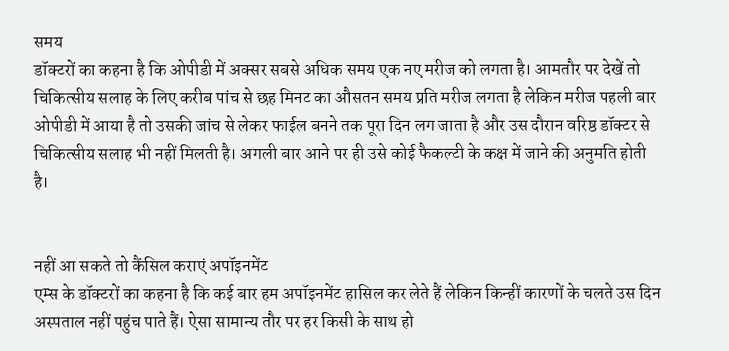समय
डॉक्टरों का कहना है कि ओपीडी में अक्सर सबसे अधिक समय एक नए मरीज को लगता है। आमतौर पर देखें तो चिकित्सीय सलाह के लिए करीब पांच से छह मिनट का औसतन समय प्रति मरीज लगता है लेकिन मरीज पहली बार ओपीडी में आया है तो उसकी जांच से लेकर फाईल बनने तक पूरा दिन लग जाता है और उस दौरान वरिष्ठ डॉक्टर से चिकित्सीय सलाह भी नहीं मिलती है। अगली बार आने पर ही उसे कोई फैकल्टी के कक्ष में जाने की अनुमति होती है।


नहीं आ सकते तो कैंसिल कराएं अपॉइनमेंट
एम्स के डॉक्टरों का कहना है कि कई बार हम अपॉइनमेंट हासिल कर लेते हैं लेकिन किन्हीं कारणों के चलते उस दिन अस्पताल नहीं पहुंच पाते हैं। ऐसा सामान्य तौर पर हर किसी के साथ हो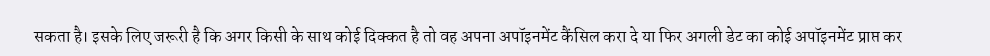सकता है। इसके लिए जरूरी है कि अगर किसी के साथ कोई दिक्कत है तो वह अपना अपॉइनमेंट कैंसिल करा दे या फिर अगली डेट का कोई अपॉइनमेंट प्राप्त कर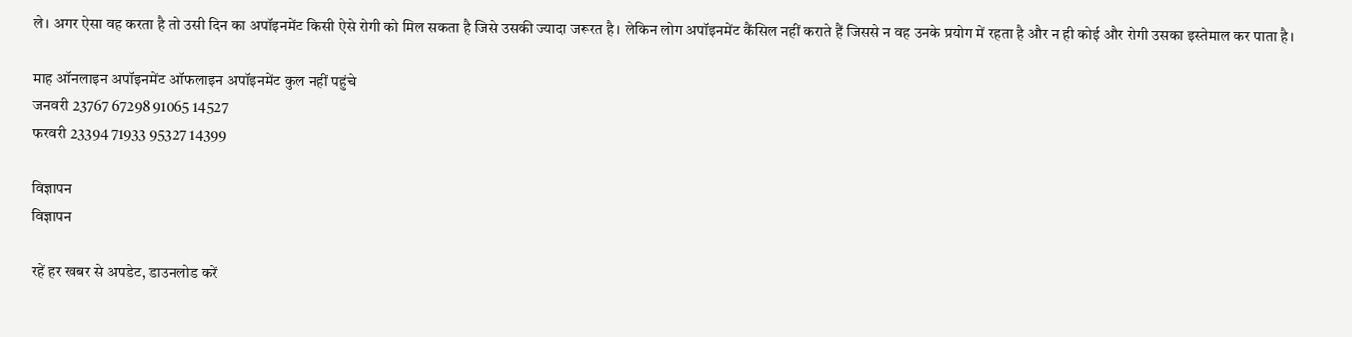ले। अगर ऐसा वह करता है तो उसी दिन का अपॉइनमेंट किसी ऐसे रोगी को मिल सकता है जिसे उसकी ज्यादा जरूरत है। लेकिन लोग अपॉइनमेंट कैंसिल नहीं कराते हैं जिससे न वह उनके प्रयोग में रहता है और न ही कोई और रोगी उसका इस्तेमाल कर पाता है।

माह ऑनलाइन अपॉइनमेंट ऑफलाइन अपॉइनमेंट कुल नहीं पहुंचे
जनवरी 23767 67298 91065 14527
फरवरी 23394 71933 95327 14399

विज्ञापन
विज्ञापन

रहें हर खबर से अपडेट, डाउनलोड करें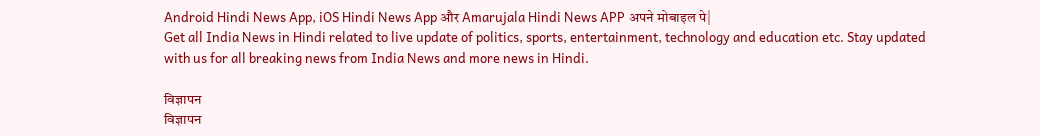Android Hindi News App, iOS Hindi News App और Amarujala Hindi News APP अपने मोबाइल पे|
Get all India News in Hindi related to live update of politics, sports, entertainment, technology and education etc. Stay updated with us for all breaking news from India News and more news in Hindi.

विज्ञापन
विज्ञापन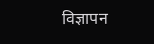विज्ञापन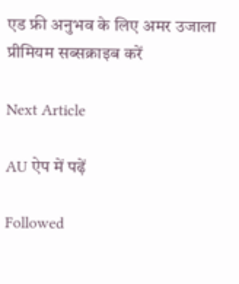एड फ्री अनुभव के लिए अमर उजाला प्रीमियम सब्सक्राइब करें

Next Article

AU ऐप में पढ़ें

Followed